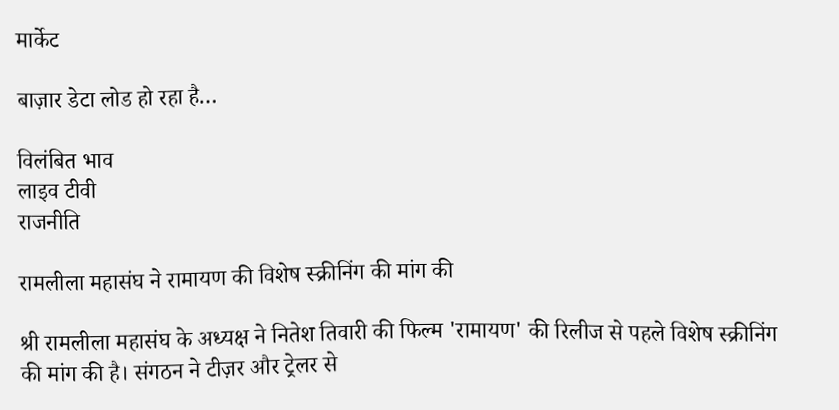मार्केट

बाज़ार डेटा लोड हो रहा है…

विलंबित भाव
लाइव टीवी
राजनीति

रामलीला महासंघ ने रामायण की विशेष स्क्रीनिंग की मांग की

श्री रामलीला महासंघ के अध्यक्ष ने नितेश तिवारी की फिल्म 'रामायण' की रिलीज से पहले विशेष स्क्रीनिंग की मांग की है। संगठन ने टीज़र और ट्रेलर से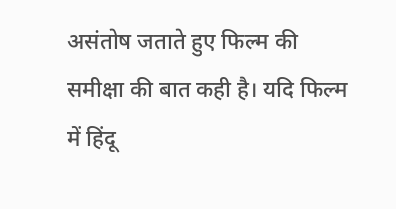असंतोष जताते हुए फिल्म की समीक्षा की बात कही है। यदि फिल्म में हिंदू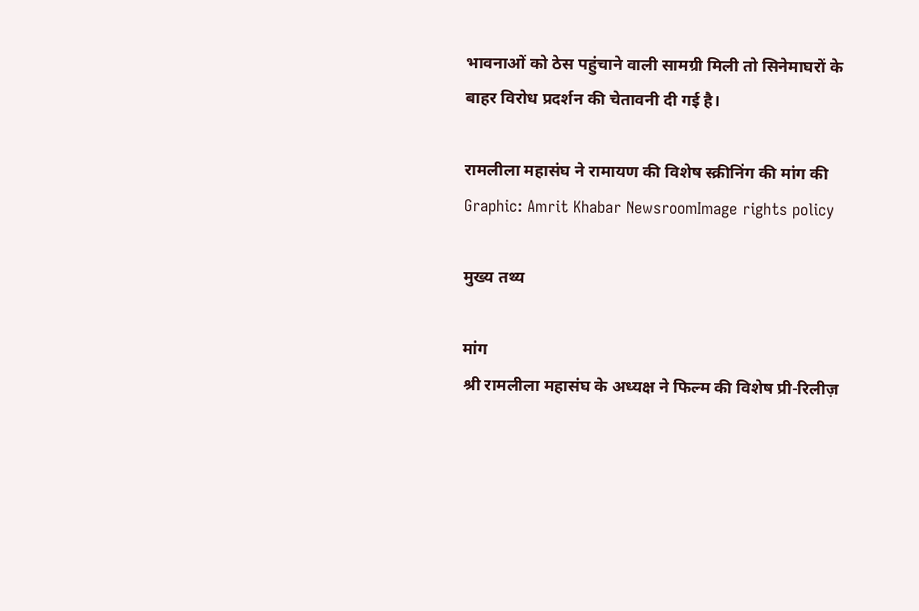भावनाओं को ठेस पहुंचाने वाली सामग्री मिली तो सिनेमाघरों के बाहर विरोध प्रदर्शन की चेतावनी दी गई है।

रामलीला महासंघ ने रामायण की विशेष स्क्रीनिंग की मांग की
Graphic: Amrit Khabar NewsroomImage rights policy

मुख्य तथ्य

मांग
श्री रामलीला महासंघ के अध्यक्ष ने फिल्म की विशेष प्री-रिलीज़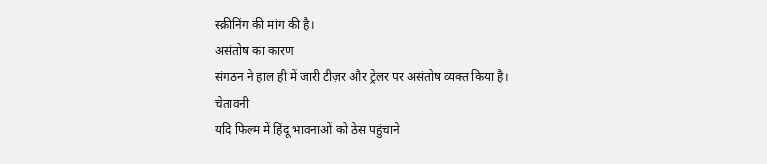स्क्रीनिंग की मांग की है।
असंतोष का कारण
संगठन ने हाल ही में जारी टीज़र और ट्रेलर पर असंतोष व्यक्त किया है।
चेतावनी
यदि फिल्म में हिंदू भावनाओं को ठेस पहुंचाने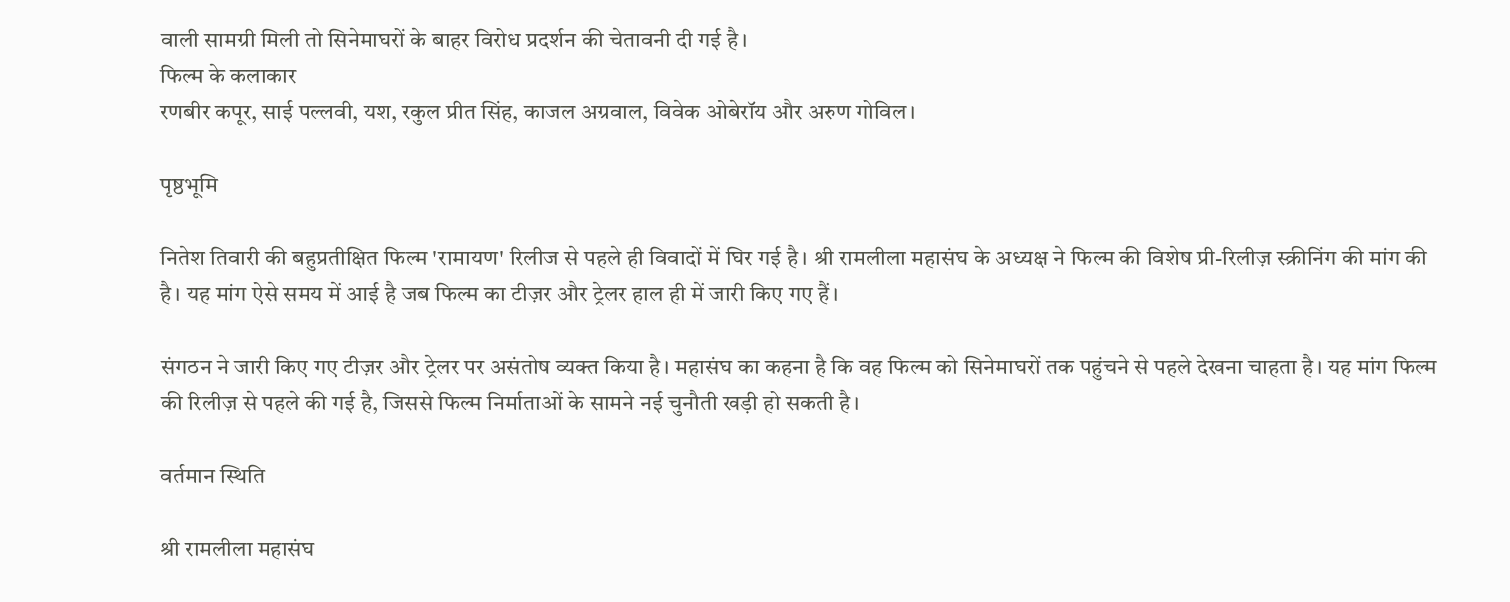वाली सामग्री मिली तो सिनेमाघरों के बाहर विरोध प्रदर्शन की चेतावनी दी गई है।
फिल्म के कलाकार
रणबीर कपूर, साई पल्लवी, यश, रकुल प्रीत सिंह, काजल अग्रवाल, विवेक ओबेरॉय और अरुण गोविल।

पृष्ठभूमि

नितेश तिवारी की बहुप्रतीक्षित फिल्म 'रामायण' रिलीज से पहले ही विवादों में घिर गई है। श्री रामलीला महासंघ के अध्यक्ष ने फिल्म की विशेष प्री-रिलीज़ स्क्रीनिंग की मांग की है। यह मांग ऐसे समय में आई है जब फिल्म का टीज़र और ट्रेलर हाल ही में जारी किए गए हैं।

संगठन ने जारी किए गए टीज़र और ट्रेलर पर असंतोष व्यक्त किया है। महासंघ का कहना है कि वह फिल्म को सिनेमाघरों तक पहुंचने से पहले देखना चाहता है। यह मांग फिल्म की रिलीज़ से पहले की गई है, जिससे फिल्म निर्माताओं के सामने नई चुनौती खड़ी हो सकती है।

वर्तमान स्थिति

श्री रामलीला महासंघ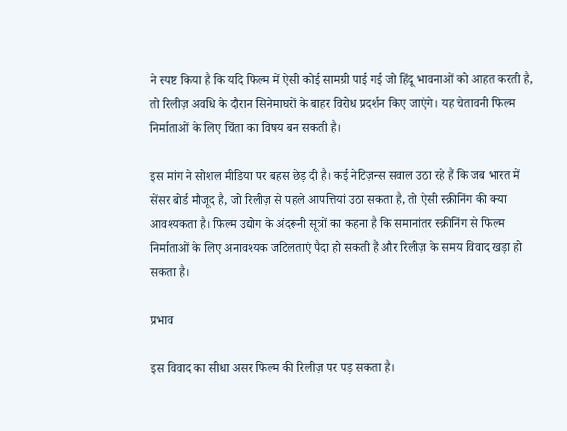ने स्पष्ट किया है कि यदि फिल्म में ऐसी कोई सामग्री पाई गई जो हिंदू भावनाओं को आहत करती है, तो रिलीज़ अवधि के दौरान सिनेमाघरों के बाहर विरोध प्रदर्शन किए जाएंगे। यह चेतावनी फिल्म निर्माताओं के लिए चिंता का विषय बन सकती है।

इस मांग ने सोशल मीडिया पर बहस छेड़ दी है। कई नेटिज़न्स सवाल उठा रहे हैं कि जब भारत में सेंसर बोर्ड मौजूद है, जो रिलीज़ से पहले आपत्तियां उठा सकता है, तो ऐसी स्क्रीनिंग की क्या आवश्यकता है। फिल्म उद्योग के अंदरूनी सूत्रों का कहना है कि समानांतर स्क्रीनिंग से फिल्म निर्माताओं के लिए अनावश्यक जटिलताएं पैदा हो सकती हैं और रिलीज़ के समय विवाद खड़ा हो सकता है।

प्रभाव

इस विवाद का सीधा असर फिल्म की रिलीज़ पर पड़ सकता है।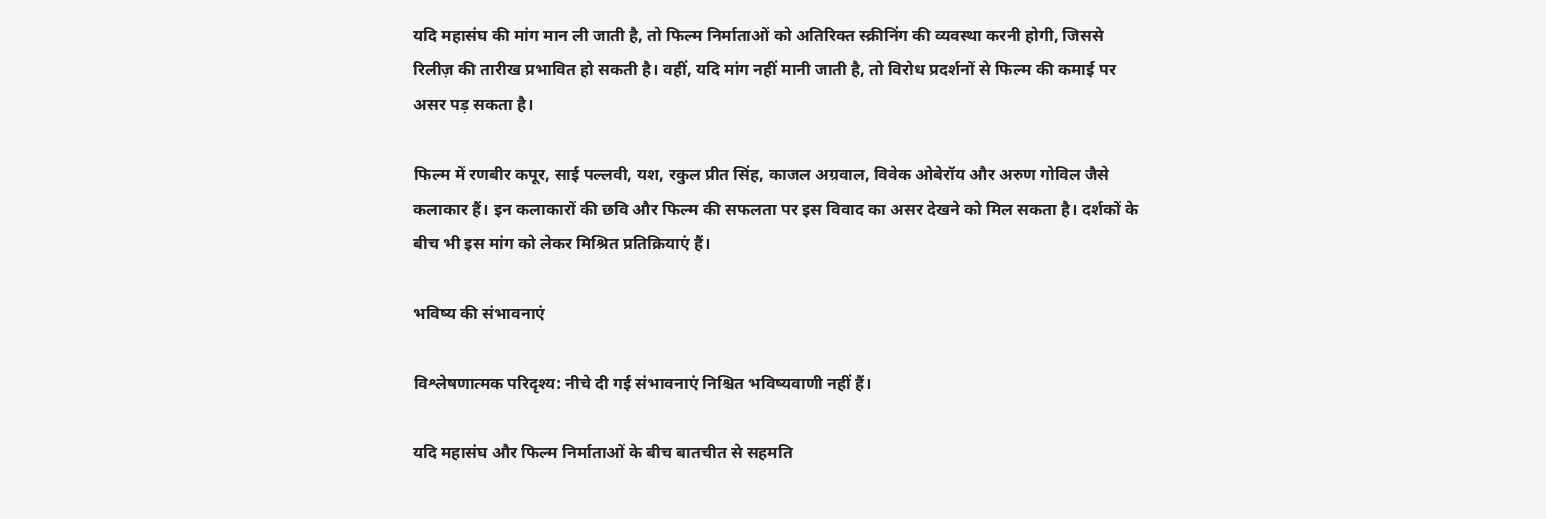यदि महासंघ की मांग मान ली जाती है, तो फिल्म निर्माताओं को अतिरिक्त स्क्रीनिंग की व्यवस्था करनी होगी, जिससे रिलीज़ की तारीख प्रभावित हो सकती है। वहीं, यदि मांग नहीं मानी जाती है, तो विरोध प्रदर्शनों से फिल्म की कमाई पर असर पड़ सकता है।

फिल्म में रणबीर कपूर, साई पल्लवी, यश, रकुल प्रीत सिंह, काजल अग्रवाल, विवेक ओबेरॉय और अरुण गोविल जैसे कलाकार हैं। इन कलाकारों की छवि और फिल्म की सफलता पर इस विवाद का असर देखने को मिल सकता है। दर्शकों के बीच भी इस मांग को लेकर मिश्रित प्रतिक्रियाएं हैं।

भविष्य की संभावनाएं

विश्लेषणात्मक परिदृश्य: नीचे दी गई संभावनाएं निश्चित भविष्यवाणी नहीं हैं।

यदि महासंघ और फिल्म निर्माताओं के बीच बातचीत से सहमति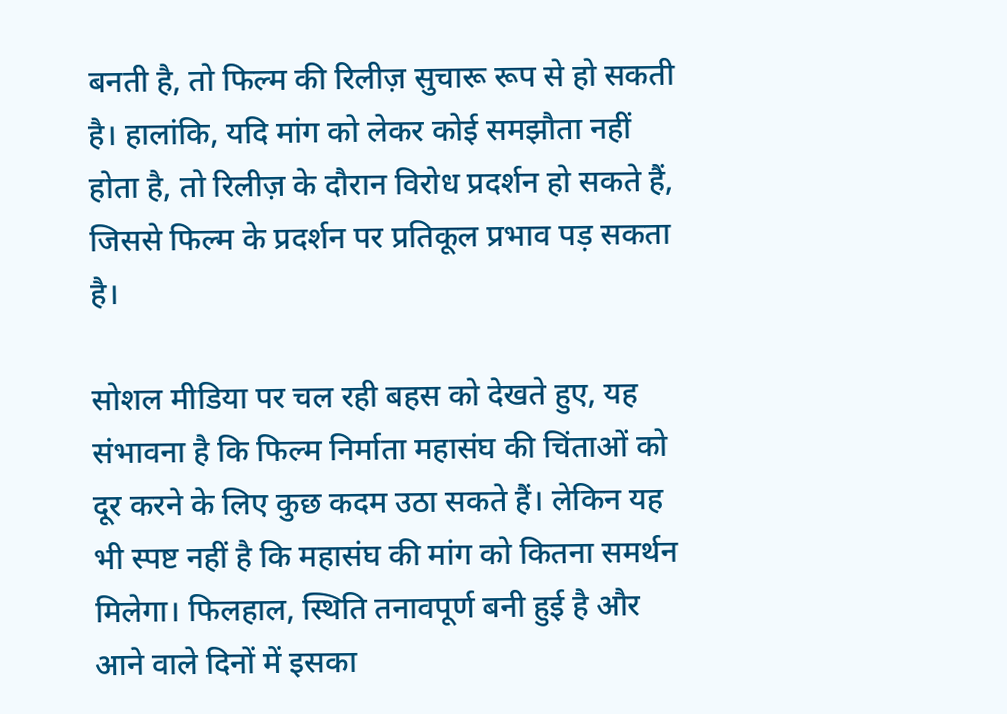बनती है, तो फिल्म की रिलीज़ सुचारू रूप से हो सकती है। हालांकि, यदि मांग को लेकर कोई समझौता नहीं होता है, तो रिलीज़ के दौरान विरोध प्रदर्शन हो सकते हैं, जिससे फिल्म के प्रदर्शन पर प्रतिकूल प्रभाव पड़ सकता है।

सोशल मीडिया पर चल रही बहस को देखते हुए, यह संभावना है कि फिल्म निर्माता महासंघ की चिंताओं को दूर करने के लिए कुछ कदम उठा सकते हैं। लेकिन यह भी स्पष्ट नहीं है कि महासंघ की मांग को कितना समर्थन मिलेगा। फिलहाल, स्थिति तनावपूर्ण बनी हुई है और आने वाले दिनों में इसका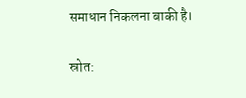समाधान निकलना बाकी है।

स्रोत: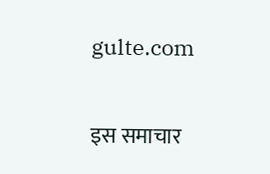gulte.com

इस समाचार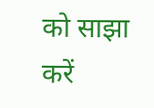को साझा करें